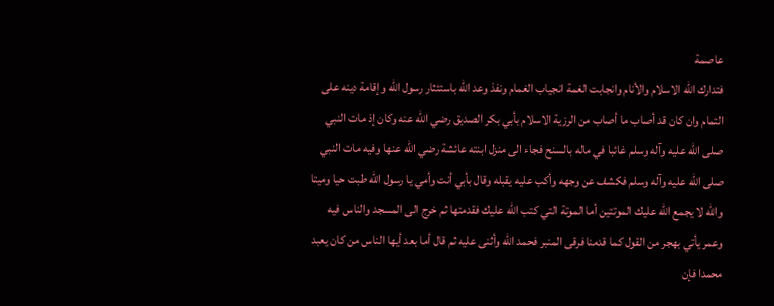عاصمة
فتدارك الله الاسلام والأنام وانجابت الغمة انجياب الغمام ونفذ وعد الله باستئثار رسول الله وإقامة دينه على التمام وان كان قد أصاب ما أصاب من الرزية الاسلام بأبي بكر الصديق رضي الله عنه وكان إذ مات النبي صلى الله عليه وآله وسلم غائبا في ماله بالسنح فجاء الى منزل ابنته عائشة رضي الله عنها وفيه مات النبي صلى الله عليه وآله وسلم فكشف عن وجهه وأكب عليه يقبله وقال بأبي أنت وأمي يا رسول الله طبت حيا وميتا والله لا يجمع الله عليك الموتتين أما الموتة التي كتب الله عليك فقدمتها ثم خرج الى المسجد والناس فيه وعمر يأتي بهجر من القول كما قدمنا فرقى المنبر فحمد الله وأثنى عليه ثم قال أما بعد أيها الناس من كان يعبد محمدا فإن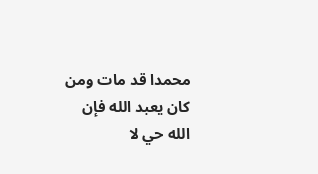محمدا قد مات ومن كان يعبد الله فإن الله حي لا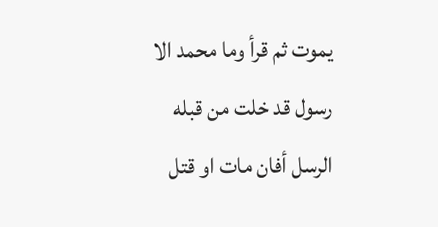يموت ثم قرأ وما محمد الا رسول قد خلت من قبله الرسل أفان مات او قتل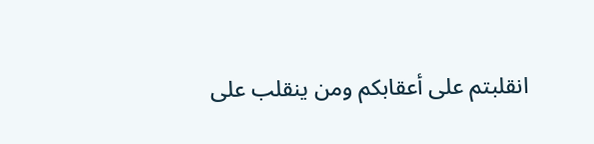انقلبتم على أعقابكم ومن ينقلب على